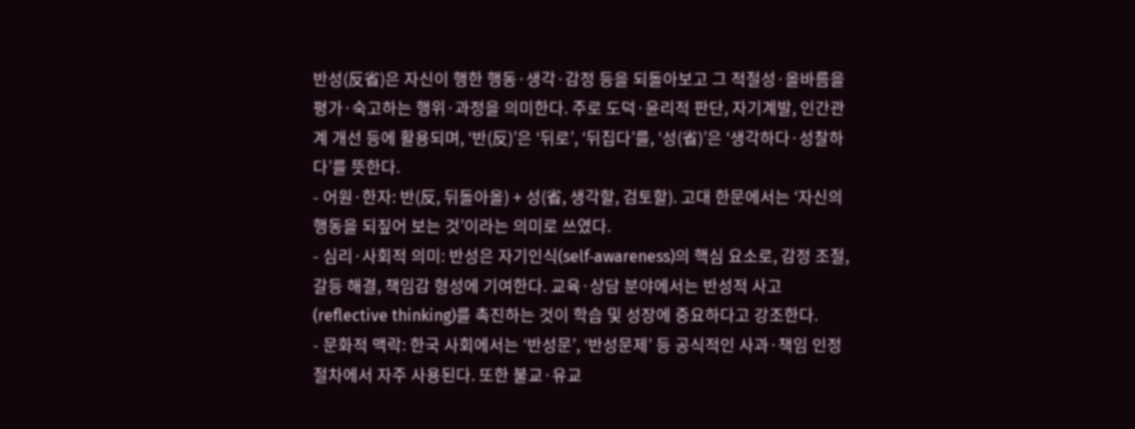반성(反省)은 자신이 행한 행동·생각·감정 등을 되돌아보고 그 적절성·올바름을 평가·숙고하는 행위·과정을 의미한다. 주로 도덕·윤리적 판단, 자기계발, 인간관계 개선 등에 활용되며, ‘반(反)’은 ‘뒤로’, ‘뒤집다’를, ‘성(省)’은 ‘생각하다·성찰하다’를 뜻한다.
- 어원·한자: 반(反, 뒤돌아올) + 성(省, 생각할, 검토할). 고대 한문에서는 ‘자신의 행동을 되짚어 보는 것’이라는 의미로 쓰였다.
- 심리·사회적 의미: 반성은 자기인식(self‑awareness)의 핵심 요소로, 감정 조절, 갈등 해결, 책임감 형성에 기여한다. 교육·상담 분야에서는 반성적 사고(reflective thinking)를 촉진하는 것이 학습 및 성장에 중요하다고 강조한다.
- 문화적 맥락: 한국 사회에서는 ‘반성문’, ‘반성문제’ 등 공식적인 사과·책임 인정 절차에서 자주 사용된다. 또한 불교·유교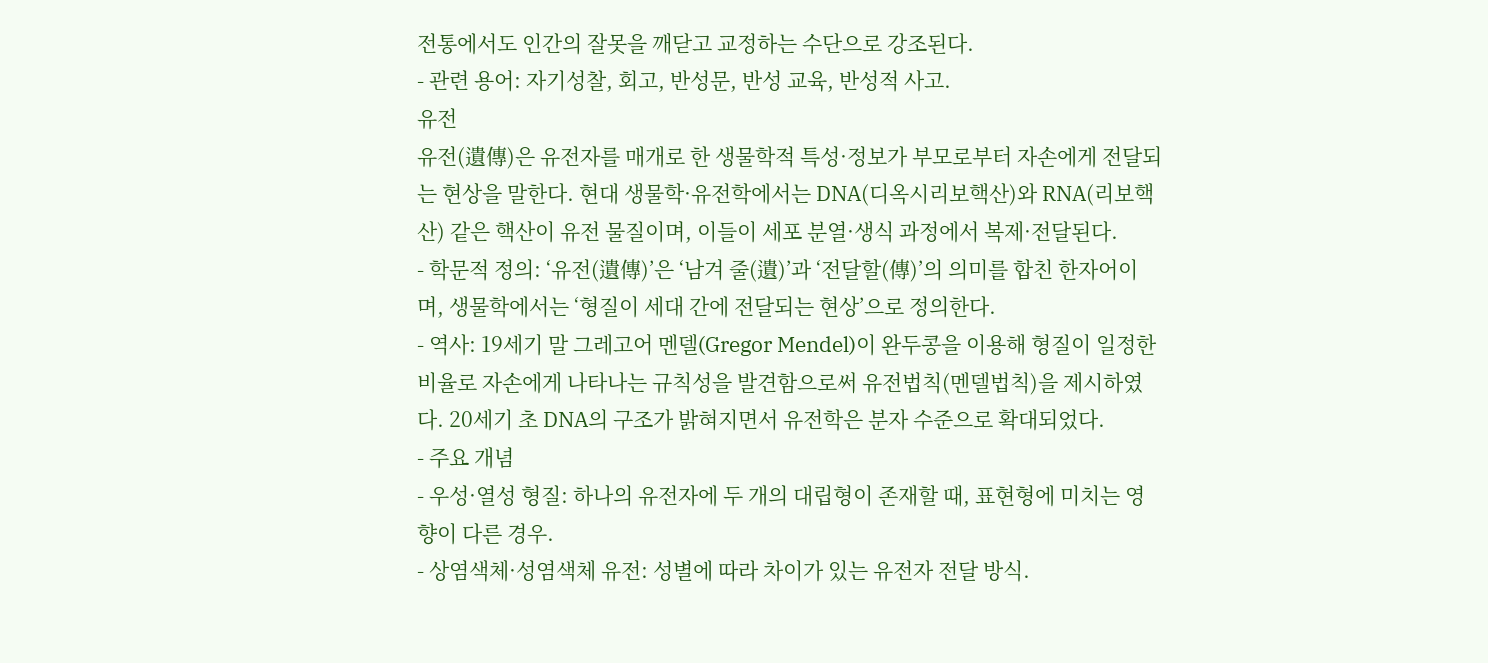전통에서도 인간의 잘못을 깨닫고 교정하는 수단으로 강조된다.
- 관련 용어: 자기성찰, 회고, 반성문, 반성 교육, 반성적 사고.
유전
유전(遺傳)은 유전자를 매개로 한 생물학적 특성·정보가 부모로부터 자손에게 전달되는 현상을 말한다. 현대 생물학·유전학에서는 DNA(디옥시리보핵산)와 RNA(리보핵산) 같은 핵산이 유전 물질이며, 이들이 세포 분열·생식 과정에서 복제·전달된다.
- 학문적 정의: ‘유전(遺傳)’은 ‘남겨 줄(遺)’과 ‘전달할(傳)’의 의미를 합친 한자어이며, 생물학에서는 ‘형질이 세대 간에 전달되는 현상’으로 정의한다.
- 역사: 19세기 말 그레고어 멘델(Gregor Mendel)이 완두콩을 이용해 형질이 일정한 비율로 자손에게 나타나는 규칙성을 발견함으로써 유전법칙(멘델법칙)을 제시하였다. 20세기 초 DNA의 구조가 밝혀지면서 유전학은 분자 수준으로 확대되었다.
- 주요 개념
- 우성·열성 형질: 하나의 유전자에 두 개의 대립형이 존재할 때, 표현형에 미치는 영향이 다른 경우.
- 상염색체·성염색체 유전: 성별에 따라 차이가 있는 유전자 전달 방식.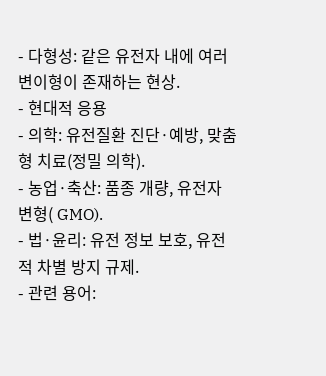- 다형성: 같은 유전자 내에 여러 변이형이 존재하는 현상.
- 현대적 응용
- 의학: 유전질환 진단·예방, 맞춤형 치료(정밀 의학).
- 농업·축산: 품종 개량, 유전자 변형( GMO).
- 법·윤리: 유전 정보 보호, 유전적 차별 방지 규제.
- 관련 용어: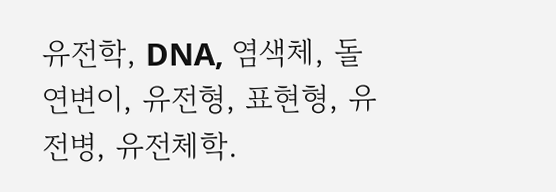유전학, DNA, 염색체, 돌연변이, 유전형, 표현형, 유전병, 유전체학.